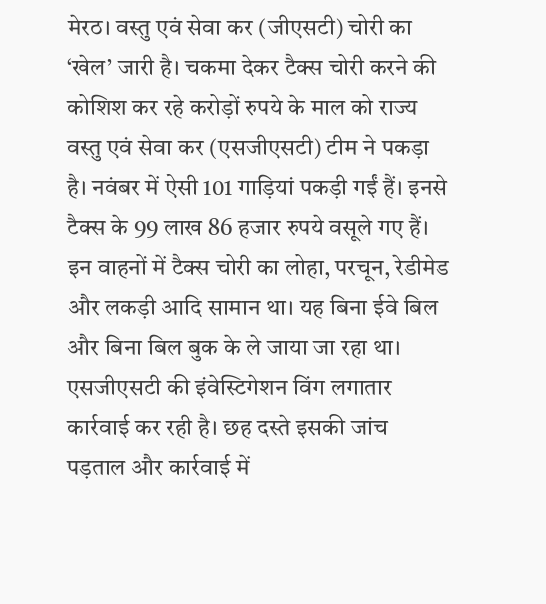मेरठ। वस्तु एवं सेवा कर (जीएसटी) चोरी का ‘खेल’ जारी है। चकमा देकर टैक्स चोरी करने की कोशिश कर रहे करोड़ों रुपये के माल को राज्य वस्तु एवं सेवा कर (एसजीएसटी) टीम ने पकड़ा है। नवंबर में ऐसी 101 गाड़ियां पकड़ी गईं हैं। इनसे टैक्स के 99 लाख 86 हजार रुपये वसूले गए हैं।
इन वाहनों में टैक्स चोरी का लोहा, परचून, रेडीमेड और लकड़ी आदि सामान था। यह बिना ईवे बिल और बिना बिल बुक के ले जाया जा रहा था। एसजीएसटी की इंवेस्टिगेशन विंग लगातार कार्रवाई कर रही है। छह दस्ते इसकी जांच पड़ताल और कार्रवाई में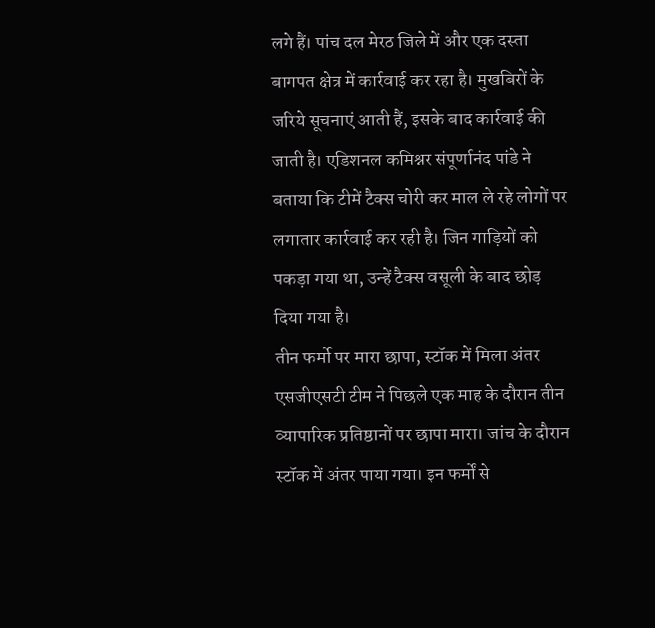लगे हैं। पांच दल मेरठ जिले में और एक दस्ता बागपत क्षेत्र में कार्रवाई कर रहा है। मुखबिरों के जरिये सूचनाएं आती हैं, इसके बाद कार्रवाई की जाती है। एडिशनल कमिश्नर संपूर्णानंद पांडे ने बताया कि टीमें टैक्स चोरी कर माल ले रहे लोगों पर लगातार कार्रवाई कर रही है। जिन गाड़ियों को पकड़ा गया था, उन्हें टैक्स वसूली के बाद छोड़ दिया गया है।
तीन फर्मो पर मारा छापा, स्टॉक में मिला अंतर
एसजीएसटी टीम ने पिछले एक माह के दौरान तीन व्यापारिक प्रतिष्ठानों पर छापा मारा। जांच के दौरान स्टॉक में अंतर पाया गया। इन फर्मों से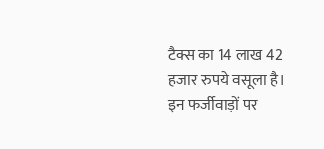टैक्स का 14 लाख 42 हजार रुपये वसूला है।
इन फर्जीवाड़ों पर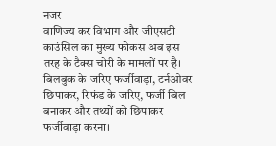नजर
वाणिज्य कर विभाग और जीएसटी काउंसिल का मुख्य फोकस अब इस तरह के टैक्स चोरी के मामलों पर है। बिलबुक के जरिए फर्जीवाड़ा, टर्नओवर छिपाकर, रिफंड के जरिए, फर्जी बिल बनाकर और तथ्यों को छिपाकर फर्जीवाड़ा करना।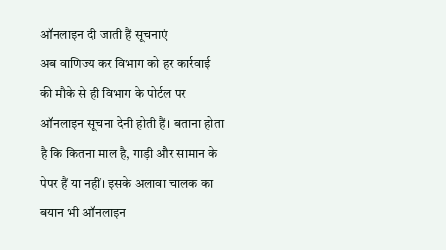ऑनलाइन दी जाती हैं सूचनाएं
अब वाणिज्य कर विभाग को हर कार्रवाई की मौके से ही विभाग के पोर्टल पर ऑनलाइन सूचना देनी होती हैं। बताना होता है कि कितना माल है, गाड़ी और सामान के पेपर हैं या नहीं। इसके अलावा चालक का बयान भी ऑनलाइन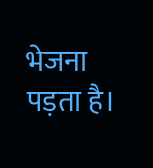भेजना पड़ता है।